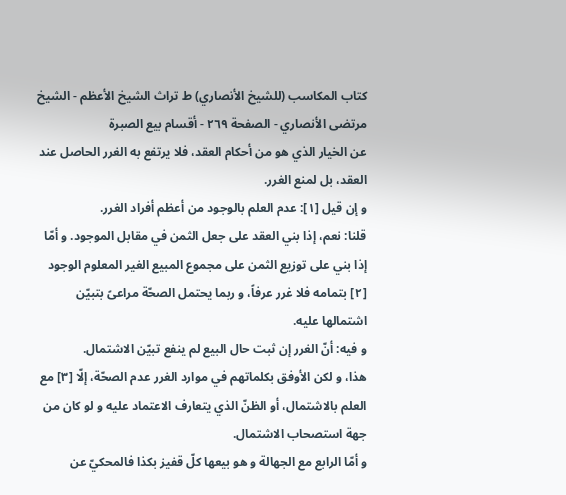كتاب المكاسب (للشيخ الأنصاري) ط تراث الشيخ الأعظم - الشيخ مرتضى الأنصاري - الصفحة ٢٦٩ - أقسام بيع الصبرة
عن الخيار الذي هو من أحكام العقد، فلا يرتفع به الغرر الحاصل عند العقد، بل لمنع الغرر.
و إن قيل [١]: عدم العلم بالوجود من أعظم أفراد الغرر.
قلنا: نعم، إذا بني العقد على جعل الثمن في مقابل الموجود. و أمّا إذا بني على توزيع الثمن على مجموع المبيع الغير المعلوم الوجود [٢] بتمامه فلا غرر عرفاً، و ربما يحتمل الصحّة مراعىً بتبيّن اشتمالها عليه.
و فيه: أنّ الغرر إن ثبت حال البيع لم ينفع تبيّن الاشتمال.
هذا، و لكن الأوفق بكلماتهم في موارد الغرر عدم الصحّة، إلّا [٣] مع العلم بالاشتمال، أو الظنّ الذي يتعارف الاعتماد عليه و لو كان من جهة استصحاب الاشتمال.
و أمّا الرابع مع الجهالة و هو بيعها كلّ قفيز بكذا فالمحكيّ عن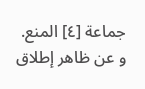جماعة [٤] المنع.
و عن ظاهر إطلاق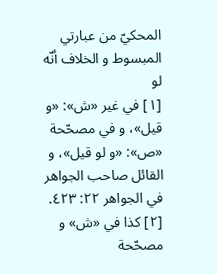المحكيّ من عبارتي المبسوط و الخلاف أنّه لو
[١] في غير «ش»: «و قيل»، و في مصحّحة «ص»: «و لو قيل»، و القائل صاحب الجواهر في الجواهر ٢٢: ٤٢٣.
[٢] كذا في «ش» و مصحّحة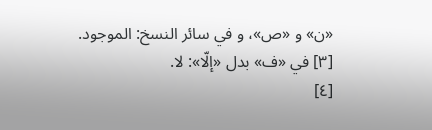«ن» و «ص»، و في سائر النسخ: الموجود.
[٣] في «ف» بدل «إلّا»: لا.
[٤]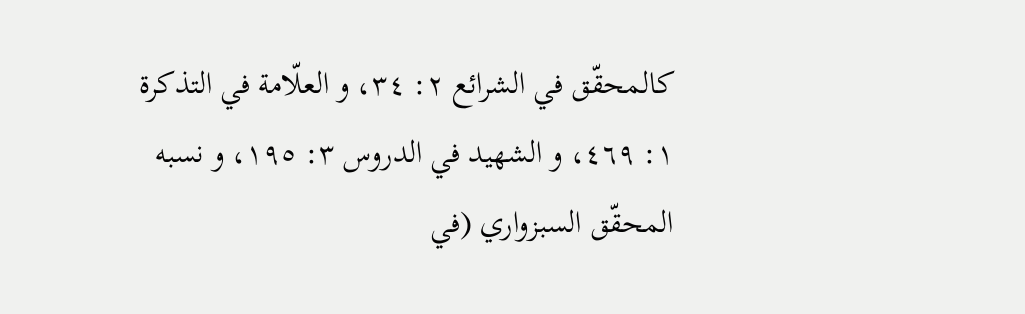كالمحقّق في الشرائع ٢: ٣٤، و العلّامة في التذكرة ١: ٤٦٩، و الشهيد في الدروس ٣: ١٩٥، و نسبه المحقّق السبزواري (في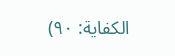الكفاية: ٩٠)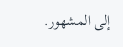إلى المشهور.